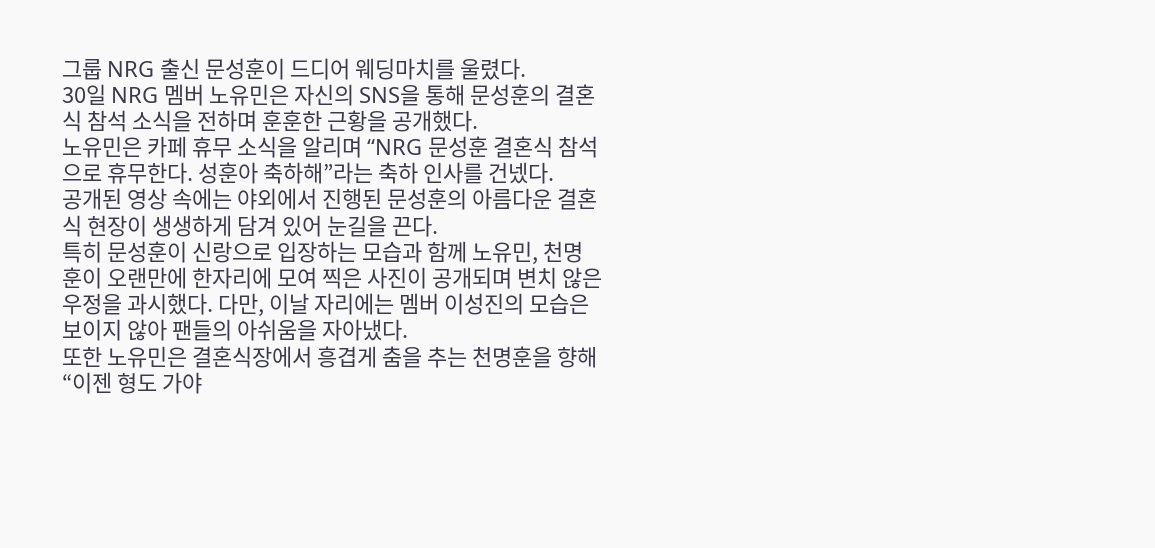그룹 NRG 출신 문성훈이 드디어 웨딩마치를 울렸다.
30일 NRG 멤버 노유민은 자신의 SNS을 통해 문성훈의 결혼식 참석 소식을 전하며 훈훈한 근황을 공개했다.
노유민은 카페 휴무 소식을 알리며 “NRG 문성훈 결혼식 참석으로 휴무한다. 성훈아 축하해”라는 축하 인사를 건넸다.
공개된 영상 속에는 야외에서 진행된 문성훈의 아름다운 결혼식 현장이 생생하게 담겨 있어 눈길을 끈다.
특히 문성훈이 신랑으로 입장하는 모습과 함께 노유민, 천명훈이 오랜만에 한자리에 모여 찍은 사진이 공개되며 변치 않은 우정을 과시했다. 다만, 이날 자리에는 멤버 이성진의 모습은 보이지 않아 팬들의 아쉬움을 자아냈다.
또한 노유민은 결혼식장에서 흥겹게 춤을 추는 천명훈을 향해 “이젠 형도 가야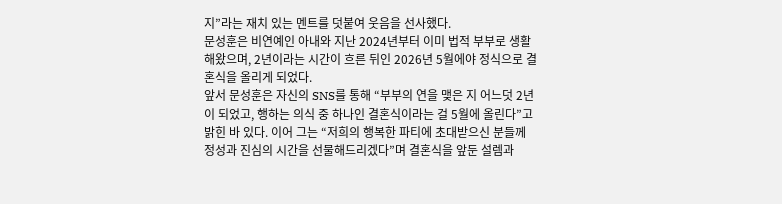지”라는 재치 있는 멘트를 덧붙여 웃음을 선사했다.
문성훈은 비연예인 아내와 지난 2024년부터 이미 법적 부부로 생활해왔으며, 2년이라는 시간이 흐른 뒤인 2026년 5월에야 정식으로 결혼식을 올리게 되었다.
앞서 문성훈은 자신의 SNS를 통해 “부부의 연을 맺은 지 어느덧 2년이 되었고, 행하는 의식 중 하나인 결혼식이라는 걸 5월에 올린다”고 밝힌 바 있다. 이어 그는 “저희의 행복한 파티에 초대받으신 분들께 정성과 진심의 시간을 선물해드리겠다”며 결혼식을 앞둔 설렘과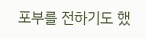포부를 전하기도 했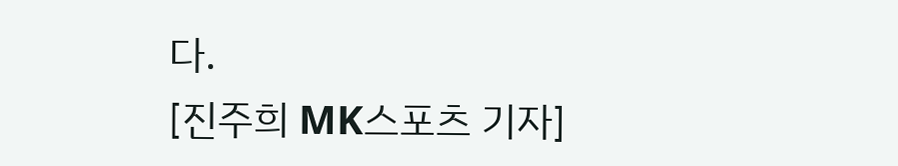다.
[진주희 MK스포츠 기자]